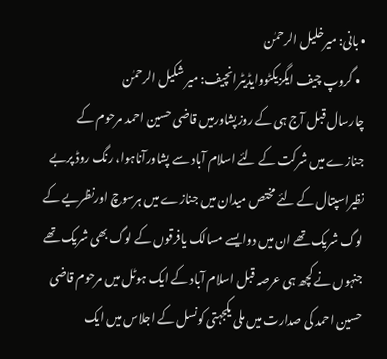• بانی: میرخلیل الرحمٰن
  • گروپ چیف ایگزیکٹووایڈیٹرانچیف: میر شکیل الرحمٰن
چارسال قبل آج ہی کے روزپشاورمیں قاضی حسین احمد مرحوم کے جنازے میں شرکت کے لئے اسلام آباد سے پشاورآناہوا، رنگ روڈ پربے نظیراسپتال کے لئے مختص میدان میں جنازے میں ہرسوچ اورنظریے کے لوگ شریک تھے ان میں دوایسے مسالک یافرقوں کے لوگ بھی شریک تھے جنہوں نے کچھ ہی عرصہ قبل اسلام آباد کے ایک ہوٹل میں مرحوم قاضی حسین احمد کی صدارت میں ملی یکجہتی کونسل کے اجلاس میں ایک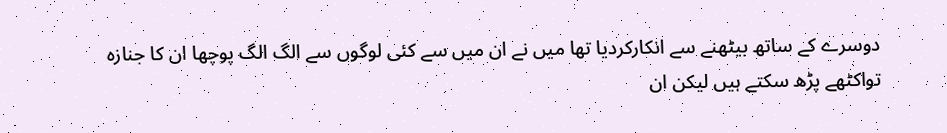دوسرے کے ساتھ بیٹھنے سے انکارکردیا تھا میں نے ان میں سے کئی لوگوں سے الگ الگ پوچھا ان کا جنازہ تواکٹھے پڑھ سکتے ہیں لیکن ان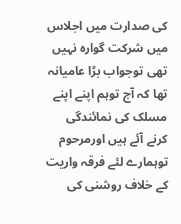کی صدارت میں اجلاس میں شرکت گوارہ نہیں تھی توجواب بڑا عامیانہ تھا کہ آج توہم اپنے اپنے مسلک کی نمائندگی کرنے آئے ہیں اورمرحوم توہمارے لئے فرقہ واریت کے خلاف روشنی کی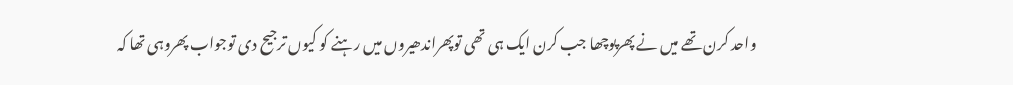واحد کرن تھے میں نے پھرپوچھا جب کرن ایک ہی تھی توپھراندھیروں میں رہنے کو کیوں ترجیح دی توجواب پھروہی تھا کہ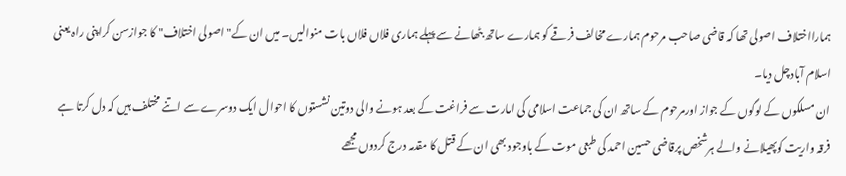ہمارااختلاف اصولی تھا کہ قاضی صاحب مرحوم ہمارے مخالف فرقے کو ہمارے ساتھ بٹھانے سے پہلے ہماری فلاں فلاں بات منوالیں۔ میں ان کے" اصولی اختلاف" کا جوازسن کراپنی راہ یعنی اسلام آبادچل دیا۔
ان مسلکوں کے لوگوں کے جواز اورمرحوم کے ساتھ ان کی جماعت اسلامی کی امارت سے فراغت کے بعد ہونے والی دوتین نشستوں کا احوال ایک دوسرے سے اتنے مختلف ہیں کہ دل کرتا ہے فرقہ واریت کوپھیلانے والے ہرشخص پرقاضی حسین احمد کی طبعی موت کے باوجود بھی ان کے قتل کا مقدمہ درج کردوں مجھے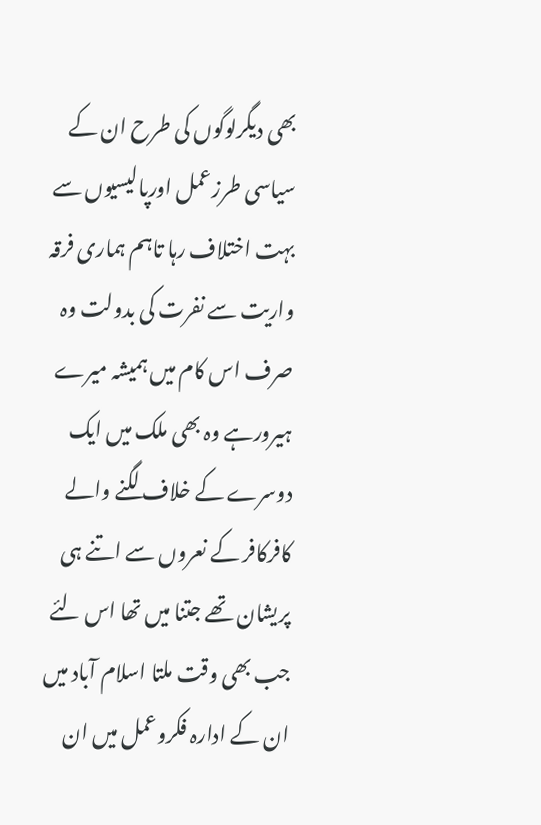بھی دیگرلوگوں کی طرح ان کے سیاسی طرزعمل اورپالیسیوں سے بہت اختلاف رہا تاہم ہماری فرقہ واریت سے نفرت کی بدولت وہ صرف اس کام میں ہمیشہ میرے ہیرورہے وہ بھی ملک میں ایک دوسرے کے خلاف لگنے والے کافرکافر کے نعروں سے اتنے ہی پریشان تھے جتنا میں تھا اس لئے جب بھی وقت ملتا اسلام آباد میں ان کے ادارہ فکروعمل میں ان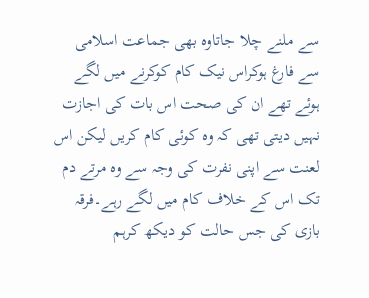سے ملنے چلا جاتاوہ بھی جماعت اسلامی سے فارغ ہوکراس نیک کام کوکرنے میں لگے ہوئے تھے ان کی صحت اس بات کی اجازت نہیں دیتی تھی کہ وہ کوئی کام کریں لیکن اس لعنت سے اپنی نفرت کی وجہ سے وہ مرتے دم تک اس کے خلاف کام میں لگے رہے۔فرقہ بازی کی جس حالت کو دیکھ کرہم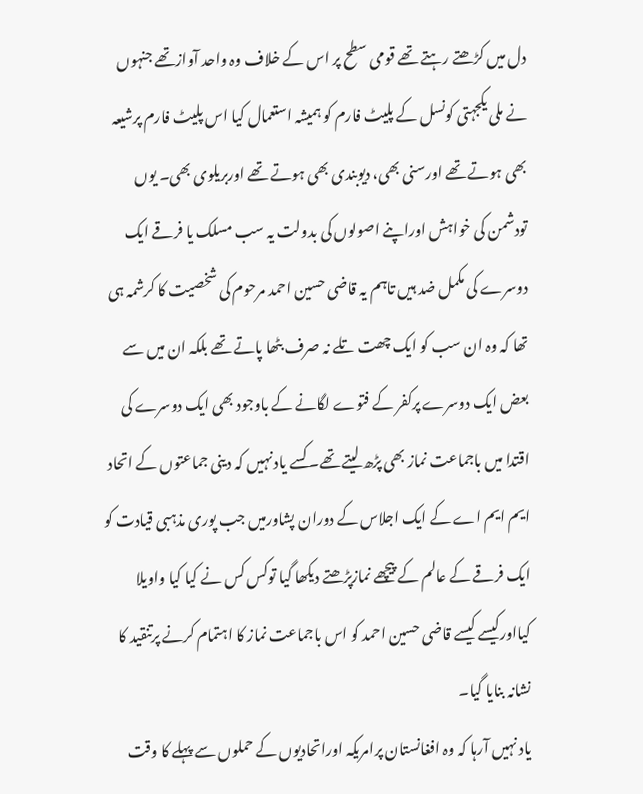دل میں کڑھتے رہتے تھے قومی سطح پر اس کے خلاف وہ واحد آوازتھے جنہوں نے ملی یکجہتی کونسل کے پلیٹ فارم کو ہمیشہ استعمال کیا اس پلیٹ فارم پرشیعہ بھی ہوتے تھے اورسنی بھی، دیوبندی بھی ہوتے تھے اوربریلوی بھی۔ یوں تودشمن کی خواہش اوراپنے اصولوں کی بدولت یہ سب مسلک یا فرقے ایک دوسرے کی مکمل ضد ہیں تاہم یہ قاضی حسین احمد مرحوم کی شخصیت کا کرشمہ ہی تھا کہ وہ ان سب کو ایک چھت تلے نہ صرف بٹھا پاتے تھے بلکہ ان میں سے بعض ایک دوسرے پرکفر کے فتوے لگانے کے باوجود بھی ایک دوسرے کی اقتدا میں باجماعت نماز بھی پڑھ لیتے تھے۔ کسے یاد نہیں کہ دینی جماعتوں کے اتحاد ایم ایم اے کے ایک اجلاس کے دوران پشاورمیں جب پوری مذہبی قیادت کو ایک فرقے کے عالم کے پیچھے نمازپڑھتے دیکھا گیا توکس کس نے کیا کیا واویلا کیااورکیسے کیسے قاضی حسین احمد کو اس باجماعت نماز کا اہتمام کرنے پرتنقید کا نشانہ بنایا گیا۔
یاد نہیں آرہا کہ وہ افغانستان پرامریکہ اوراتحادیوں کے حملوں سے پہلے کا وقت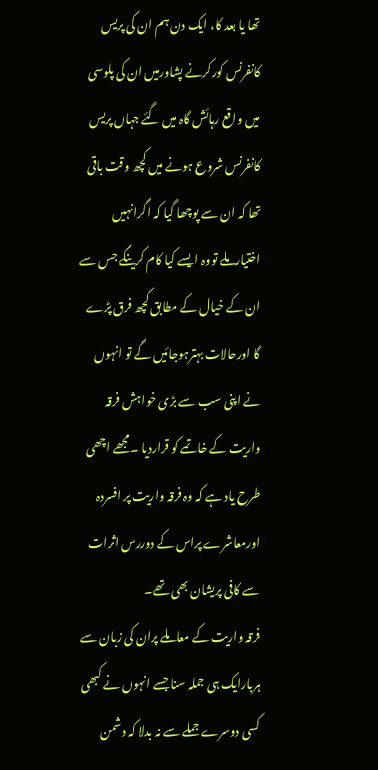تھا یا بعد کا، ایک دن ہم ان کی پریس کانفرنس کورکرنے پشاورمیں ان کی پلوسی میں واقع رہائش گاہ میں گئے جہاں پریس کانفرنس شروع ہونے میں کچھ وقت باقی تھا کہ ان سے پوچھا گیا کہ اگرانہیں اختیارملے تووہ ایسے کیا کام کرینگے جس سے ان کے خیال کے مطابق کچھ فرق پڑے گا اورحالات بہترہوجائیں گے تو انہوں نے اپنی سب سے بڑی خواہش فرقہ واریت کے خاتمے کو قراردیا ۔مجھے اچھی طرح یاد ہے کہ وہ فرقہ واریت پر افسردہ اورمعاشرے پراس کے دوررس اثرات سے کافی پریشان بھی تھے۔
فرقہ واریت کے معاملے پران کی زبان سے ہربارایک ہی جملہ سنا جسے انہوں نے کبھی کسی دوسرے جملے سے نہ بدلا کہ دشمن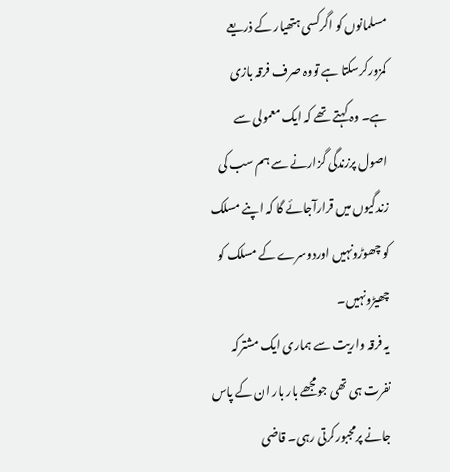مسلمانوں کو اگرکسی ہتھیار کے ذریعے کمزورکرسکتا ہے تووہ صرف فرقہ بازی ہے۔ وہ کہتے تھے کہ ایک معمولی سے اصول پرزندگی گزارنے سے ہم سب کی زندگیوں میں قرارآجائے گا کہ اپنے مسلک کو چھوڑونہیں اوردوسرے کے مسلک کو چھیڑونہیں۔
یہ فرقہ واریت سے ہماری ایک مشترکہ نفرت ہی تھی جومجھے بار بار ان کے پاس جانے پرمجبورکرتی رہی۔ قاضی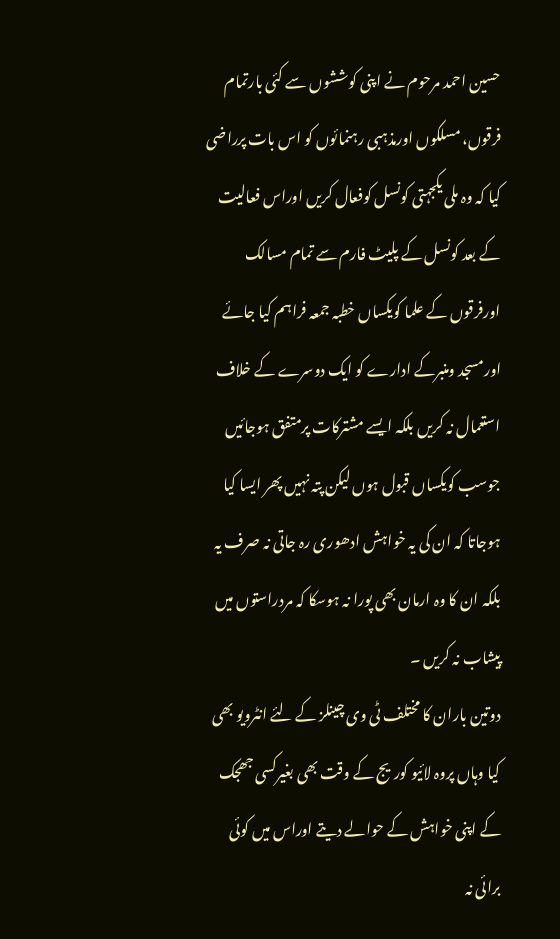حسین احمد مرحوم نے اپنی کوششوں سے کئی بارتمام فرقوں، مسلکوں اورمذہبی رہنمائوں کو اس بات پرراضی کیا کہ وہ ملی یکجہتی کونسل کوفعال کریں اوراس فعالیت کے بعد کونسل کے پلیٹ فارم سے تمام مسالک اورفرقوں کے علما کویکساں خطبہ جمعہ فراہم کیا جائے اورمسجد ومنبرکے ادارے کو ایک دوسرے کے خلاف استعمال نہ کریں بلکہ ایسے مشترکات پرمتفق ہوجائیں جوسب کویکساں قبول ہوں لیکن پتہ نہیں پھر ایسا کیا ہوجاتا کہ ان کی یہ خواہش ادھوری رہ جاتی نہ صرف یہ بلکہ ان کا وہ ارمان بھی پورا نہ ہوسکا کہ مردراستوں میں پیشاب نہ کریں ۔
دوتین باران کا مختلف ٹی وی چینلز کے لئے انٹرویو بھی کیا وہاں پروہ لائیو کوریج کے وقت بھی بغیرکسی جھجک کے اپنی خواہش کے حوالے دیتے اوراس میں کوئی برائی نہ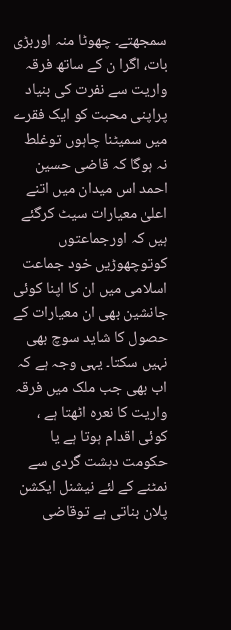سمجھتے۔ چھوٹا منہ اوربڑی بات، اگرا ن کے ساتھ فرقہ واریت سے نفرت کی بنیاد پراپنی محبت کو ایک فقرے میں سمیٹنا چاہوں توغلط نہ ہوگا کہ قاضی حسین احمد اس میدان میں اتنے اعلیٰ معیارات سیٹ کرگئے ہیں کہ اورجماعتوں کوتوچھوڑیں خود جماعت اسلامی میں ان کا اپنا کوئی جانشین بھی ان معیارات کے حصول کا شاید سوچ بھی نہیں سکتا۔ یہی وجہ ہے کہ اب بھی جب ملک میں فرقہ واریت کا نعرہ اٹھتا ہے ، کوئی اقدام ہوتا ہے یا حکومت دہشت گردی سے نمٹنے کے لئے نیشنل ایکشن پلان بناتی ہے توقاضی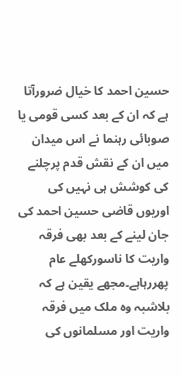حسین احمد کا خیال ضرورآتا ہے کہ ان کے بعد کسی قومی یا صوبائی رہنما نے اس میدان میں ان کے نقش قدم پرچلنے کی کوشش ہی نہیں کی اوریوں قاضی حسین احمد کی جان لینے کے بعد بھی فرقہ واریت کا ناسورکھلے عام پھررہاہے۔مجھے یقین ہے کہ بلاشبہ وہ ملک میں فرقہ واریت اور مسلمانوں کی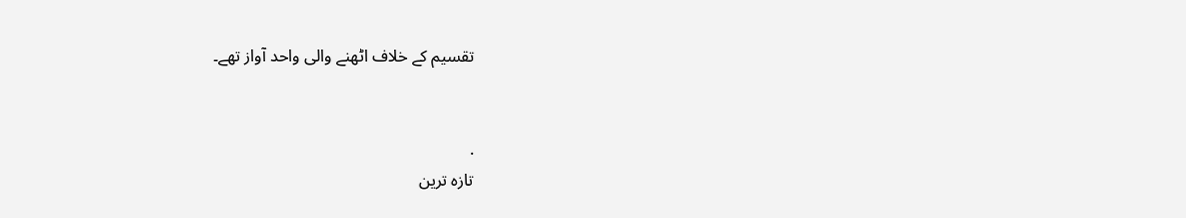تقسیم کے خلاف اٹھنے والی واحد آواز تھے۔


.
تازہ ترین